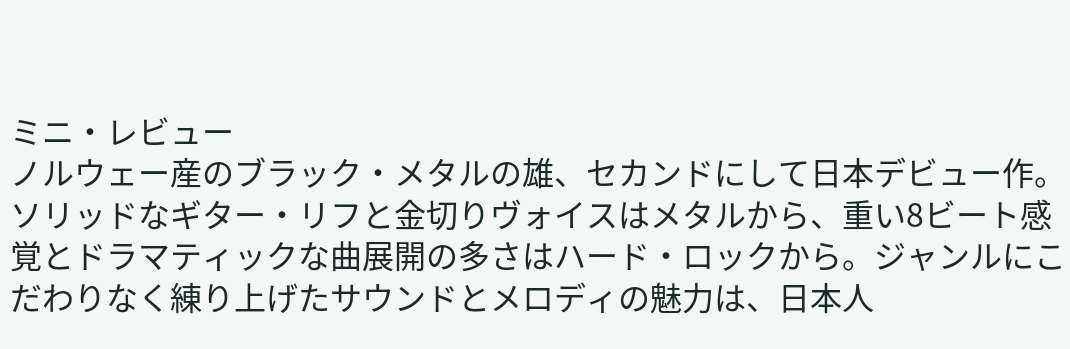ミニ・レビュー
ノルウェー産のブラック・メタルの雄、セカンドにして日本デビュー作。ソリッドなギター・リフと金切りヴォイスはメタルから、重い8ビート感覚とドラマティックな曲展開の多さはハード・ロックから。ジャンルにこだわりなく練り上げたサウンドとメロディの魅力は、日本人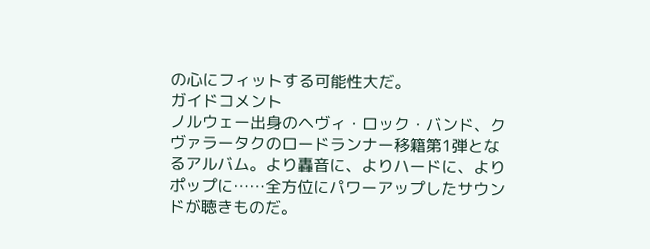の心にフィットする可能性大だ。
ガイドコメント
ノルウェー出身のヘヴィ・ロック・バンド、クヴァラータクのロードランナー移籍第1弾となるアルバム。より轟音に、よりハードに、よりポップに……全方位にパワーアップしたサウンドが聴きものだ。